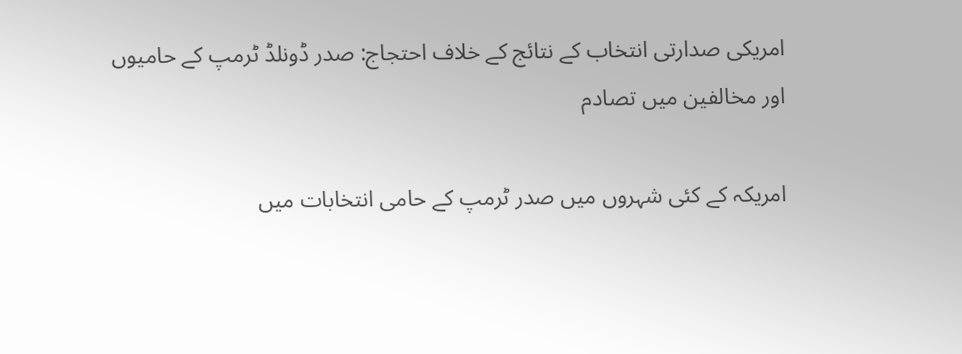امریکی صدارتی انتخاب کے نتائج کے خلاف احتجاج: صدر ڈونلڈ ٹرمپ کے حامیوں اور مخالفین میں تصادم

امریکہ کے کئی شہروں میں صدر ٹرمپ کے حامی انتخابات میں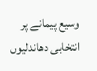وسیع پیمانے پر انتخابی دھاندلیوں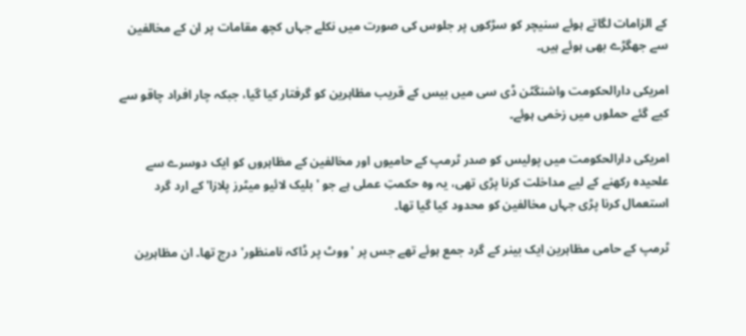کے الزامات لگاتے ہوئے سنیچر کو سڑکوں پر جلوس کی صورت میں نکلے جہاں کچھ مقامات پر ان کے مخالفین سے جھگڑے بھی ہوئے ہیں۔

امریکی دارالحکومت واشنگٹن ڈی سی میں بیس کے قریب مظاہرین کو گرفتار کیا گیا، جبکہ چار افراد چاقو سے کیے گئے حملوں میں زخمی ہوئے۔

امریکی دارالحکومت میں پولیس کو صدر ٹرمپ کے حامیوں اور مخالفین کے مظاہروں کو ایک دوسرے سے علحیدہ رکھنے کے لیے مداخلت کرنا پڑی تھی، یہ وہ حکمتِ عملی ہے جو 'بلیک لائیو میٹرز پلازا' کے ارد گرد استعمال کرنا پڑی جہاں مخالفین کو محدود کیا گیا تھا۔

ٹرمپ کے حامی مظاہرین ایک بینر کے گرد جمع ہوئے تھے جس پر 'ووٹ پر ڈاکہ نامنظور' درج تھا۔ ان مظاہرین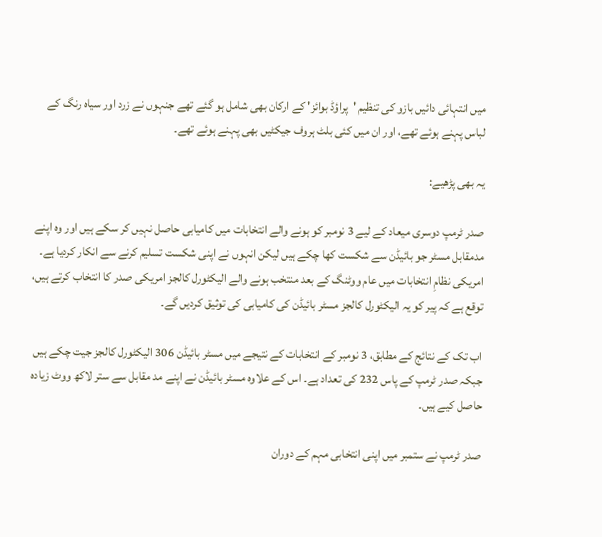میں انتہائی دائیں بازو کی تنظیم 'پراؤڈ بوائز' کے ارکان بھی شامل ہو گئے تھے جنہوں نے زرد اور سیاہ رنگ کے لباس پہنے ہوئے تھے، اور ان میں کئی بلٹ ہروف جیکٹیں بھی پہنے ہوئے تھے۔

یہ بھی پڑھیے:

صدر ٹرمپ دوسری میعاد کے لیے 3 نومبر کو ہونے والے انتخابات میں کامیابی حاصل نہیں کر سکے ہیں اور وہ اپنے مدمقابل مسٹر جو بائیڈن سے شکست کھا چکے ہیں لیکن انہوں نے اپنی شکست تسلیم کرنے سے انکار کردیا ہے۔ امریکی نظامِ انتخابات میں عام ووٹنگ کے بعد منتخب ہونے والے الیکٹورل کالجز امریکی صدر کا انتخاب کرتے ہیں، توقع ہے کہ پیر کو یہ الیکٹورل کالجز مسٹر بائیڈن کی کامیابی کی توثیق کردیں گے۔

اب تک کے نتائج کے مطابق، 3 نومبر کے انتخابات کے نتیجے میں مسٹر بائیڈن 306 الیکٹورل کالجز جیت چکے ہیں جبکہ صدر ٹرمپ کے پاس 232 کی تعداد ہے۔ اس کے علاوہ مسٹر بائیڈن نے اپنے مد مقابل سے ستر لاکھ ووٹ زیادہ حاصل کیے ہیں۔

صدر ٹرمپ نے ستمبر میں اپنی انتخابی مہم کے دوران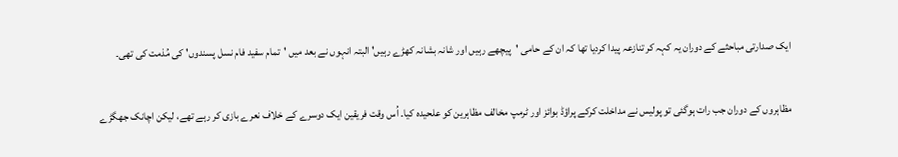ایک صدارتی مباحثے کے دوران یہ کہہ کر تنازعہ پیدا کردیا تھا کہ ان کے حامی 'پیچھے رہیں اور شانہ بشانہ کھڑے رہیں' البتہ انہوں نے بعد میں 'تمام سفید فام نسل پسندوں' کی مُذمت کی تھی۔

مظاہروں کے دوران جب رات ہوگئی تو پولیس نے مداخلت کرکے پراؤڈ بوائز اور ٹرمپ مخالف مظاہرین کو علحیدہ کیا۔ اُس وقت فریقین ایک دوسرے کے خلاف نعرے بازی کر رہے تھے، لیکن اچانک جھگڑے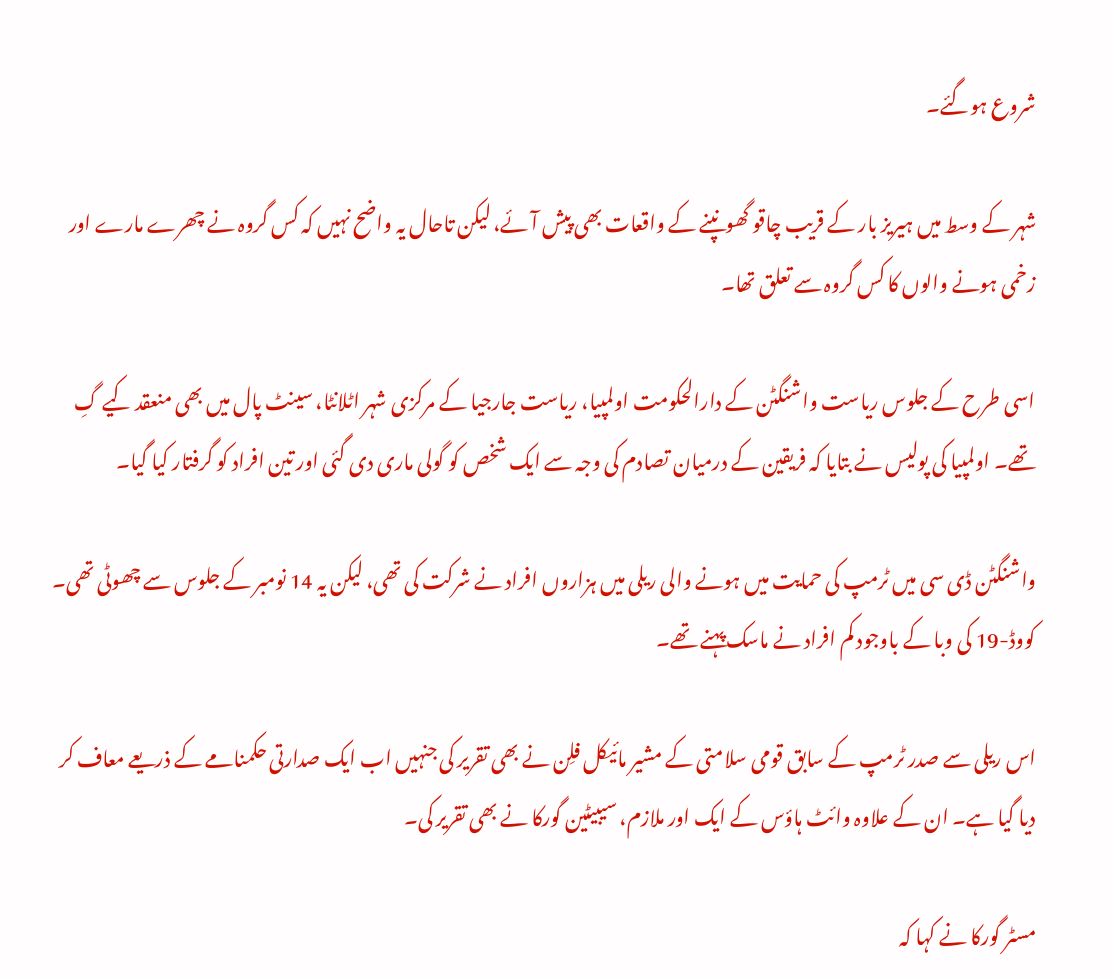شروع ہوگئے۔

شہر کے وسط میں ہیریز بار کے قریب چاقو گھونپنے کے واقعات بھی پیش آئے، لیکن تاحال یہ واضح نہیں کہ کس گروہ نے چھرے مارے اور زخمی ہونے والوں کا کس گروہ سے تعلق تھا۔

اسی طرح کے جلوس ریاست واشنگٹن کے دارالحکومت اولمپیا، ریاست جارجیا کے مرکزی شہر اٹلانٹا، سینٹ پال میں بھی منعقد کیے گِ تھے۔ اولمپیا کی پولیس نے بتایا کہ فریقین کے درمیان تصادم کی وجہ سے ایک شخص کو گولی ماری دی گئی اور تین افراد کو گرفتار کیا گیا۔

واشنگٹن ڈی سی میں ٹرمپ کی حمایت میں ہونے والی ریلی میں ہزاروں افراد نے شرکت کی تھی، لیکن یہ 14 نومبر کے جلوس سے چھوٹی تھی۔ کووڈ-19 کی وبا کے باوجود کم افراد نے ماسک پہنے تھے۔

اس ریلی سے صدر ٹرمپ کے سابق قومی سلامتی کے مشیر مائیکل فلِن نے بھی تقریر کی جنہیں اب ایک صدارتی حکمنامے کے ذریعے معاف کر دیا گیا ہے۔ ان کے علاوہ وائٹ ہاؤس کے ایک اور ملازم، سیبیٹین گورکا نے بھی تقریر کی۔

مسٹر گورکا نے کہا کہ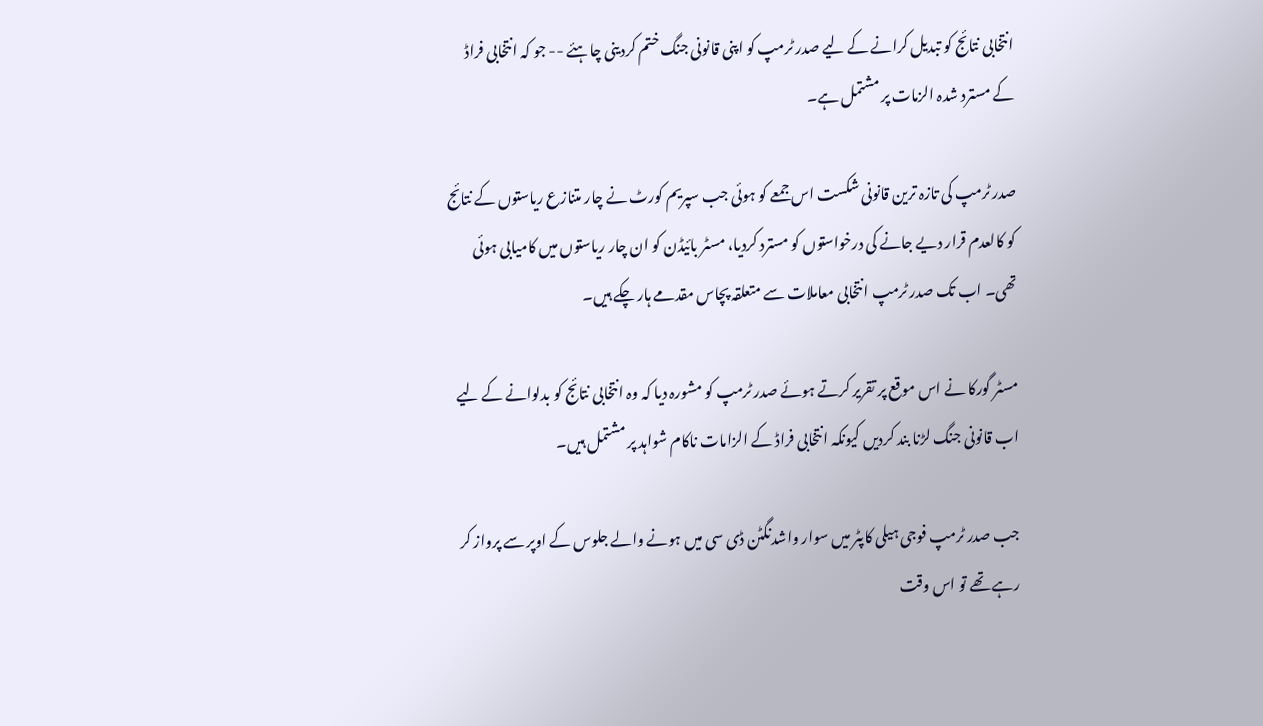انتخابی نتائج کو تبدیل کرانے کے لیے صدر ٹرمپ کو اپنی قانونی جنگ ختم کردینی چاہئے -- جو کہ انتخابی فراڈ کے مسترد شدہ الزمات پر مشتمل ہے۔

صدر ٹرمپ کی تازہ ترین قانونی شکست اس جمعے کو ہوئی جب سپریم کورٹ نے چار متنازع ریاستوں کے نتائج کو کالعدم قرار دیے جانے کی درخواستوں کو مسترد کردیا، مسٹر بائیڈن کو ان چار ریاستوں میں کامیابی ہوئی تھی۔ اب تک صدر ٹرمپ انتخابی معاملات سے متعلقہ پچاس مقدمے ہار چکے ہیں۔

مسٹر گورکا نے اس موقع پر تقریر کرتے ہوئے صدر ٹرمپ کو مشورہ دیا کہ وہ انتخابی نتائج کو بدلوانے کے لیے اب قانونی جنگ لڑنا بند کردیں کیونکہ انتخابی فراڈ کے الزامات ناکام شواہد پر مشتمل ہیں۔

جب صدر ٹرمپ فوجی ہیلی کاپٹر میں سوار واشدنگٹن ڈی سی میں ہونے والے جلوس کے اوپر سے پرواز کر رہے تھے تو اس وقت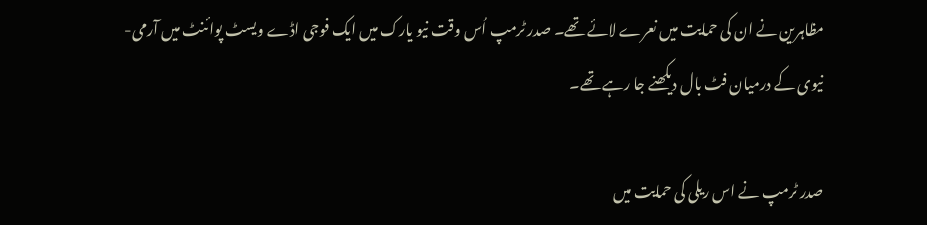مظاہرین نے ان کی حمایت میں نعرے لائے تھے۔ صدر ٹرمپ اُس وقت نیو یارک میں ایک فوجی اڈے ویسٹ پوائنٹ میں آرمی-نیوی کے درمیان فٹ بال دیکھنے جا رہے تھے۔

صدر ٹرمپ نے اس ریلی کی حمایت میں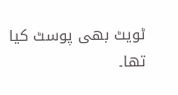ٹویٹ بھی پوسٹ کیا تھا۔